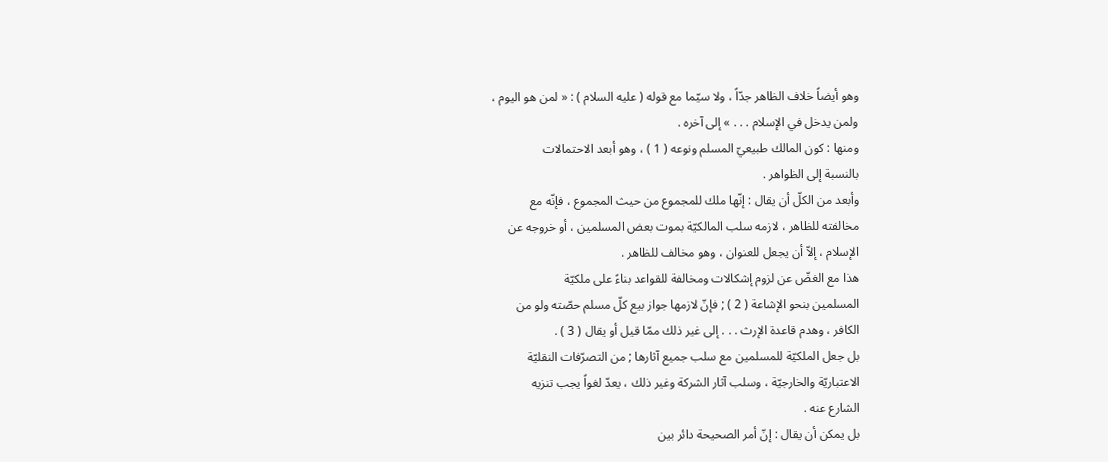وهو أيضاً خلاف الظاهر جدّاً ، ولا سيّما مع قوله ( عليه السلام ) : « لمن هو اليوم ،
ولمن يدخل في الإسلام . . . » إلى آخره .
ومنها : كون المالك طبيعيّ المسلم ونوعه ( 1 ) ، وهو أبعد الاحتمالات
بالنسبة إلى الظواهر .
وأبعد من الكلّ أن يقال : إنّها ملك للمجموع من حيث المجموع ، فإنّه مع
مخالفته للظاهر ، لازمه سلب المالكيّة بموت بعض المسلمين ، أو خروجه عن
الإسلام ، إلاّ أن يجعل للعنوان ، وهو مخالف للظاهر .
هذا مع الغضّ عن لزوم إشكالات ومخالفة للقواعد بناءً على ملكيّة
المسلمين بنحو الإشاعة ( 2 ) ; فإنّ لازمها جواز بيع كلّ مسلم حصّته ولو من
الكافر ، وهدم قاعدة الإرث . . . إلى غير ذلك ممّا قيل أو يقال ( 3 ) .
بل جعل الملكيّة للمسلمين مع سلب جميع آثارها ; من التصرّفات النقليّة
الاعتباريّة والخارجيّة ، وسلب آثار الشركة وغير ذلك ، يعدّ لغواً يجب تنزيه
الشارع عنه .
بل يمكن أن يقال : إنّ أمر الصحيحة دائر بين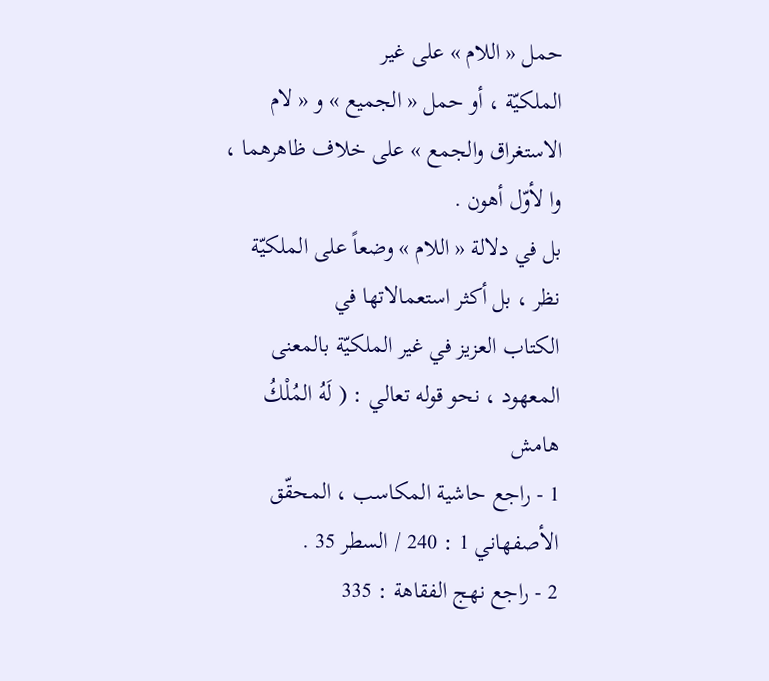حمل « اللام » على غير
الملكيّة ، أو حمل « الجميع » و « لام الاستغراق والجمع » على خلاف ظاهرهما ،
وا لأوّل أهون .
بل في دلالة « اللام » وضعاً على الملكيّة نظر ، بل أكثر استعمالاتها في
الكتاب العزيز في غير الملكيّة بالمعنى المعهود ، نحو قوله تعالي : ( لَهُ المُلْكُ
هامش
1 - راجع حاشية المكاسب ، المحقّق الأصفهاني 1 : 240 / السطر 35 .
2 - راجع نهج الفقاهة : 335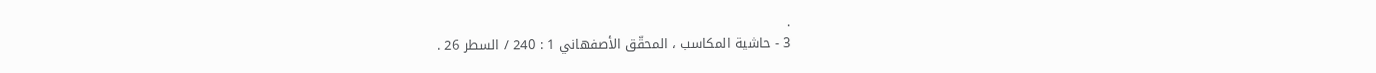.
3 - حاشية المكاسب ، المحقّق الأصفهاني 1 : 240 / السطر 26 .